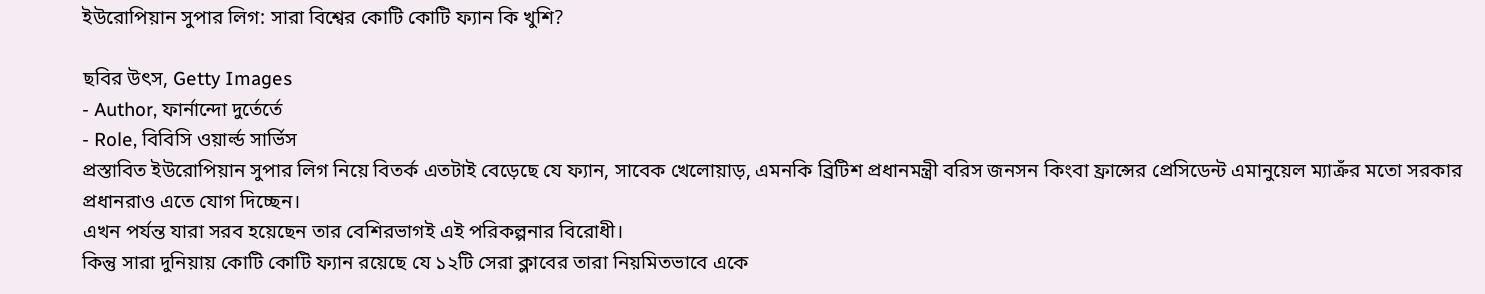ইউরোপিয়ান সুপার লিগ: সারা বিশ্বের কোটি কোটি ফ্যান কি খুশি?

ছবির উৎস, Getty Images
- Author, ফার্নান্দো দুর্তের্তে
- Role, বিবিসি ওয়ার্ল্ড সার্ভিস
প্রস্তাবিত ইউরোপিয়ান সুপার লিগ নিয়ে বিতর্ক এতটাই বেড়েছে যে ফ্যান, সাবেক খেলোয়াড়, এমনকি ব্রিটিশ প্রধানমন্ত্রী বরিস জনসন কিংবা ফ্রান্সের প্রেসিডেন্ট এমানুয়েল ম্যাক্রঁর মতো সরকার প্রধানরাও এতে যোগ দিচ্ছেন।
এখন পর্যন্ত যারা সরব হয়েছেন তার বেশিরভাগই এই পরিকল্পনার বিরোধী।
কিন্তু সারা দুনিয়ায় কোটি কোটি ফ্যান রয়েছে যে ১২টি সেরা ক্লাবের তারা নিয়মিতভাবে একে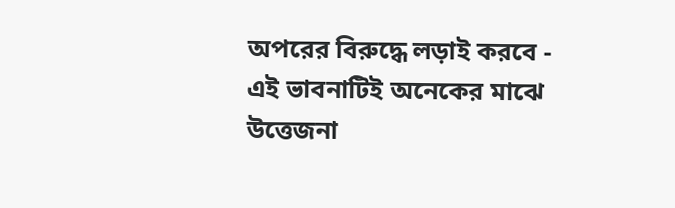অপরের বিরুদ্ধে লড়াই করবে - এই ভাবনাটিই অনেকের মাঝে উত্তেজনা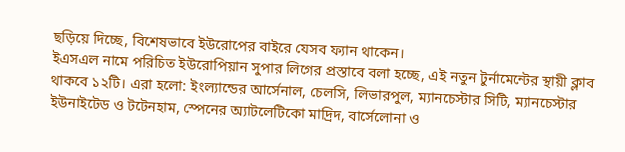ছড়িয়ে দিচ্ছে, বিশেষভাবে ইউরোপের বাইরে যেসব ফ্যান থাকেন।
ইএসএল নামে পরিচিত ইউরোপিয়ান সুপার লিগের প্রস্তাবে বলা হচ্ছে, এই নতুন টুর্নামেন্টের স্থায়ী ক্লাব থাকবে ১২টি। এরা হলো: ইংল্যান্ডের আর্সেনাল, চেলসি, লিভারপুল, ম্যানচেস্টার সিটি, ম্যানচেস্টার ইউনাইটেড ও টটেনহাম, স্পেনের অ্যাটলেটিকো মাদ্রিদ, বার্সেলোনা ও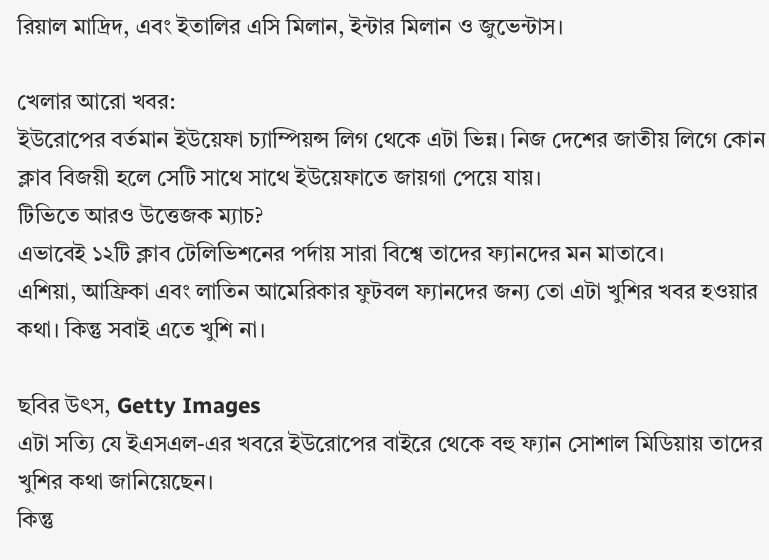রিয়াল মাদ্রিদ, এবং ইতালির এসি মিলান, ইন্টার মিলান ও জুভেন্টাস।

খেলার আরো খবর:
ইউরোপের বর্তমান ইউয়েফা চ্যাম্পিয়ন্স লিগ থেকে এটা ভিন্ন। নিজ দেশের জাতীয় লিগে কোন ক্লাব বিজয়ী হলে সেটি সাথে সাথে ইউয়েফাতে জায়গা পেয়ে যায়।
টিভিতে আরও উত্তেজক ম্যাচ?
এভাবেই ১২টি ক্লাব টেলিভিশনের পর্দায় সারা বিশ্বে তাদের ফ্যানদের মন মাতাবে।
এশিয়া, আফ্রিকা এবং লাতিন আমেরিকার ফুটবল ফ্যানদের জন্য তো এটা খুশির খবর হওয়ার কথা। কিন্তু সবাই এতে খুশি না।

ছবির উৎস, Getty Images
এটা সত্যি যে ইএসএল-এর খবরে ইউরোপের বাইরে থেকে বহু ফ্যান সোশাল মিডিয়ায় তাদের খুশির কথা জানিয়েছেন।
কিন্তু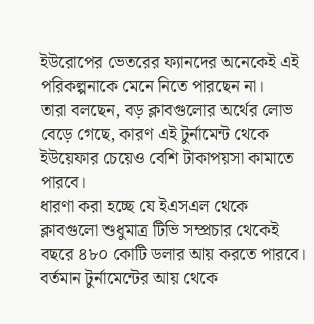ইউরোপের ভেতরের ফ্যানদের অনেকেই এই পরিকল্পনাকে মেনে নিতে পারছেন না।
তারা বলছেন, বড় ক্লাবগুলোর অর্থের লোভ বেড়ে গেছে, কারণ এই টুর্নামেন্ট থেকে ইউয়েফার চেয়েও বেশি টাকাপয়সা কামাতে পারবে।
ধারণা করা হচ্ছে যে ইএসএল থেকে ক্লাবগুলো শুধুমাত্র টিভি সম্প্রচার থেকেই বছরে ৪৮০ কোটি ডলার আয় করতে পারবে।
বর্তমান টুর্নামেন্টের আয় থেকে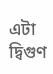এটা দ্বিগুণ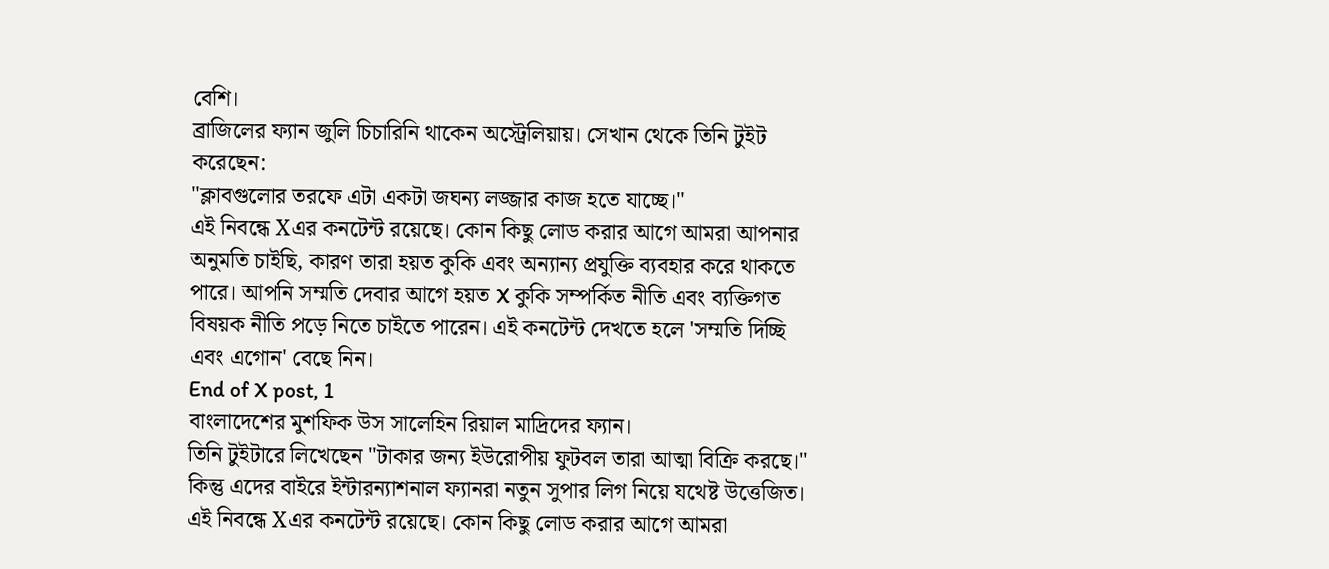বেশি।
ব্রাজিলের ফ্যান জুলি চিচারিনি থাকেন অস্ট্রেলিয়ায়। সেখান থেকে তিনি টুইট করেছেন:
"ক্লাবগুলোর তরফে এটা একটা জঘন্য লজ্জার কাজ হতে যাচ্ছে।"
এই নিবন্ধে Xএর কনটেন্ট রয়েছে। কোন কিছু লোড করার আগে আমরা আপনার অনুমতি চাইছি, কারণ তারা হয়ত কুকি এবং অন্যান্য প্রযুক্তি ব্যবহার করে থাকতে পারে। আপনি সম্মতি দেবার আগে হয়ত X কুকি সম্পর্কিত নীতি এবং ব্যক্তিগত বিষয়ক নীতি প়ড়ে নিতে চাইতে পারেন। এই কনটেন্ট দেখতে হলে 'সম্মতি দিচ্ছি এবং এগোন' বেছে নিন।
End of X post, 1
বাংলাদেশের মুশফিক উস সালেহিন রিয়াল মাদ্রিদের ফ্যান।
তিনি টুইটারে লিখেছেন "টাকার জন্য ইউরোপীয় ফুটবল তারা আত্মা বিক্রি করছে।"
কিন্তু এদের বাইরে ইন্টারন্যাশনাল ফ্যানরা নতুন সুপার লিগ নিয়ে যথেষ্ট উত্তেজিত।
এই নিবন্ধে Xএর কনটেন্ট রয়েছে। কোন কিছু লোড করার আগে আমরা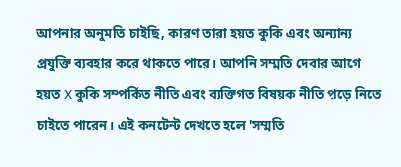আপনার অনুমতি চাইছি, কারণ তারা হয়ত কুকি এবং অন্যান্য প্রযুক্তি ব্যবহার করে থাকতে পারে। আপনি সম্মতি দেবার আগে হয়ত X কুকি সম্পর্কিত নীতি এবং ব্যক্তিগত বিষয়ক নীতি প়ড়ে নিতে চাইতে পারেন। এই কনটেন্ট দেখতে হলে 'সম্মতি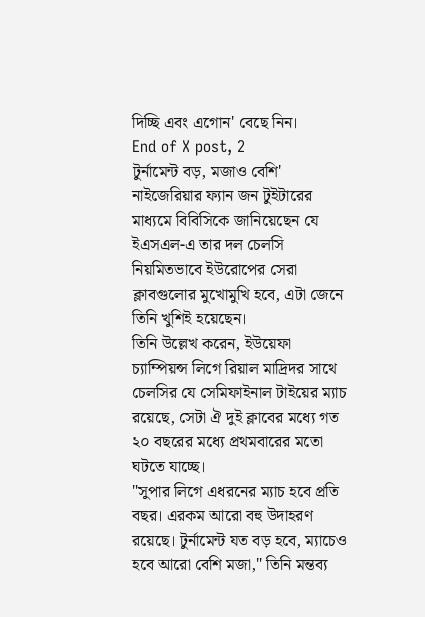দিচ্ছি এবং এগোন' বেছে নিন।
End of X post, 2
টুর্নামেন্ট বড়, মজাও বেশি'
নাইজেরিয়ার ফ্যান জন টুইটারের মাধ্যমে বিবিসিকে জানিয়েছেন যে ইএসএল-এ তার দল চেলসি নিয়মিতভাবে ইউরোপের সেরা ক্লাবগুলোর মুখোমুখি হবে, এটা জেনে তিনি খুশিই হয়েছেন।
তিনি উল্লেখ করেন, ইউয়েফা চ্যাম্পিয়ন্স লিগে রিয়াল মাদ্রিদর সাথে চেলসির যে সেমিফাইনাল টাইয়ের ম্যাচ রয়েছে, সেটা ঐ দুই ক্লাবের মধ্যে গত ২০ বছরের মধ্যে প্রথমবারের মতো ঘটতে যাচ্ছে।
"সুপার লিগে এধরনের ম্যাচ হবে প্রতি বছর। এরকম আরো বহু উদাহরণ রয়েছে। টুর্নামেন্ট যত বড় হবে, ম্যাচেও হবে আরো বেশি মজা," তিনি মন্তব্য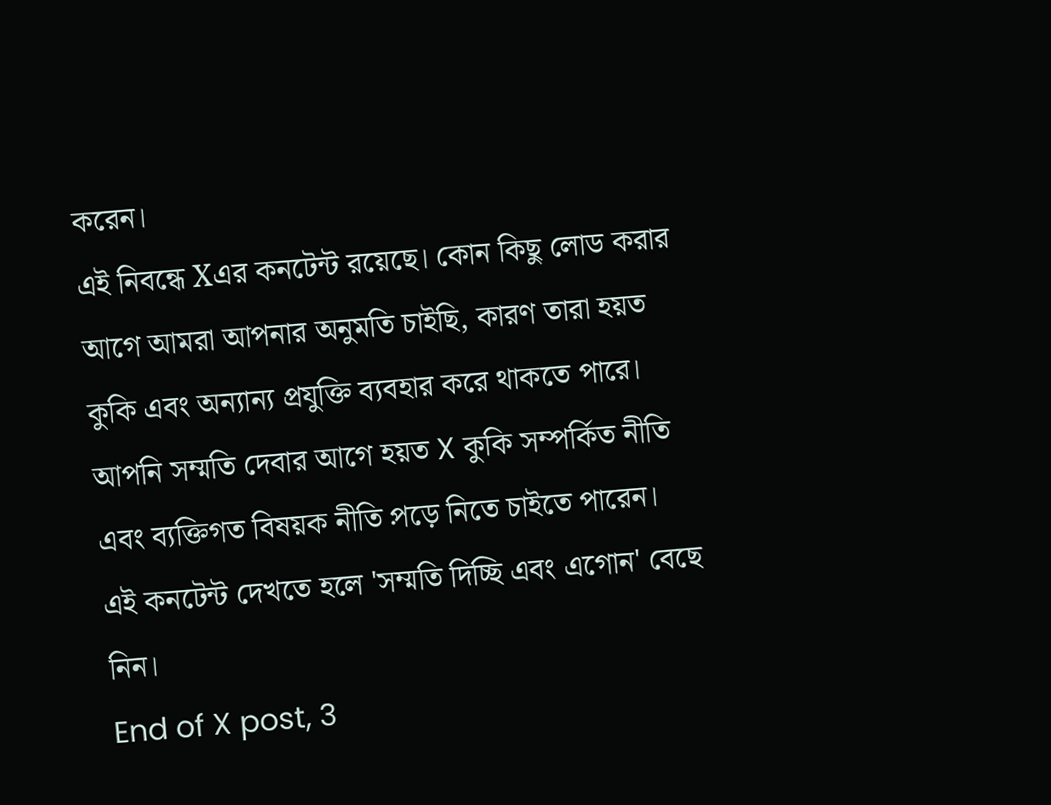করেন।
এই নিবন্ধে Xএর কনটেন্ট রয়েছে। কোন কিছু লোড করার আগে আমরা আপনার অনুমতি চাইছি, কারণ তারা হয়ত কুকি এবং অন্যান্য প্রযুক্তি ব্যবহার করে থাকতে পারে। আপনি সম্মতি দেবার আগে হয়ত X কুকি সম্পর্কিত নীতি এবং ব্যক্তিগত বিষয়ক নীতি প়ড়ে নিতে চাইতে পারেন। এই কনটেন্ট দেখতে হলে 'সম্মতি দিচ্ছি এবং এগোন' বেছে নিন।
End of X post, 3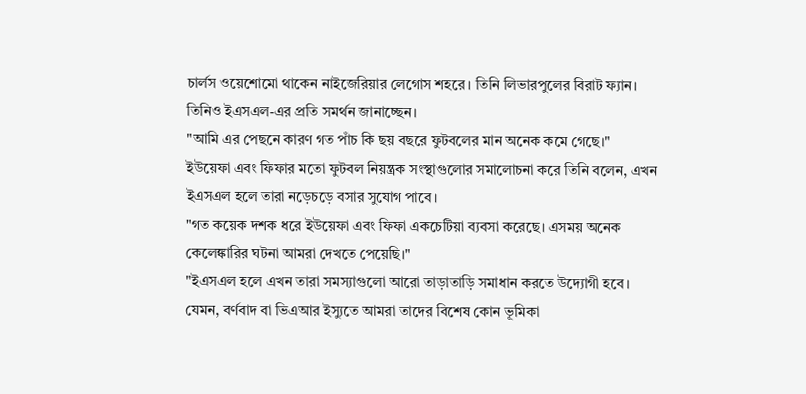চার্লস ওয়েশোমো থাকেন নাইজেরিয়ার লেগোস শহরে। তিনি লিভারপুলের বিরাট ফ্যান। তিনিও ইএসএল-এর প্রতি সমর্থন জানাচ্ছেন।
"আমি এর পেছনে কারণ গত পাঁচ কি ছয় বছরে ফুটবলের মান অনেক কমে গেছে।"
ইউয়েফা এবং ফিফার মতো ফুটবল নিয়ন্ত্রক সংস্থাগুলোর সমালোচনা করে তিনি বলেন, এখন ইএসএল হলে তারা নড়েচড়ে বসার সুযোগ পাবে।
"গত কয়েক দশক ধরে ইউয়েফা এবং ফিফা একচেটিয়া ব্যবসা করেছে। এসময় অনেক কেলেঙ্কারির ঘটনা আমরা দেখতে পেয়েছি।"
"ইএসএল হলে এখন তারা সমস্যাগুলো আরো তাড়াতাড়ি সমাধান করতে উদ্যোগী হবে। যেমন, বর্ণবাদ বা ভিএআর ইস্যুতে আমরা তাদের বিশেষ কোন ভূমিকা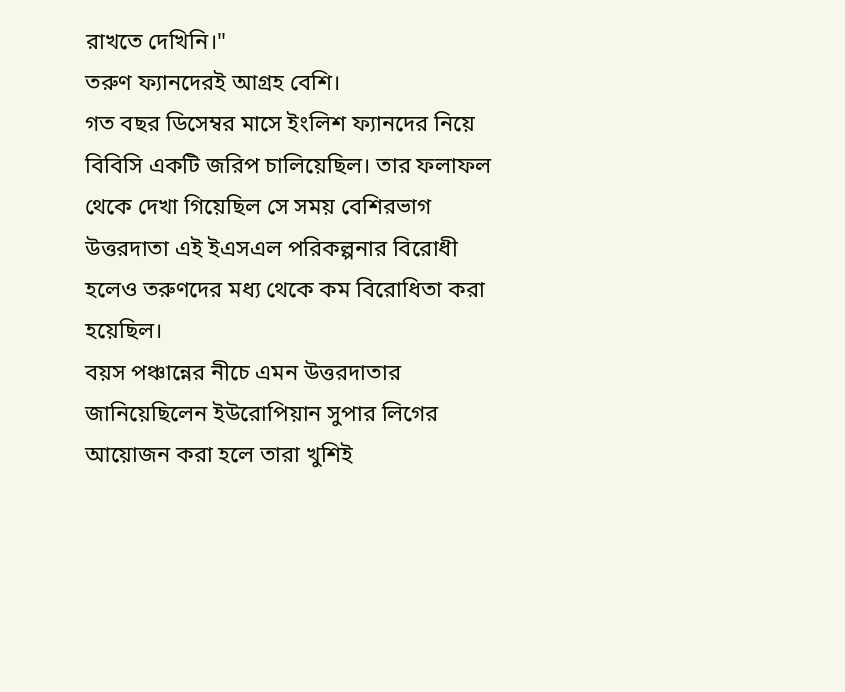রাখতে দেখিনি।"
তরুণ ফ্যানদেরই আগ্রহ বেশি।
গত বছর ডিসেম্বর মাসে ইংলিশ ফ্যানদের নিয়ে বিবিসি একটি জরিপ চালিয়েছিল। তার ফলাফল থেকে দেখা গিয়েছিল সে সময় বেশিরভাগ উত্তরদাতা এই ইএসএল পরিকল্পনার বিরোধী হলেও তরুণদের মধ্য থেকে কম বিরোধিতা করা হয়েছিল।
বয়স পঞ্চান্নের নীচে এমন উত্তরদাতার জানিয়েছিলেন ইউরোপিয়ান সুপার লিগের আয়োজন করা হলে তারা খুশিই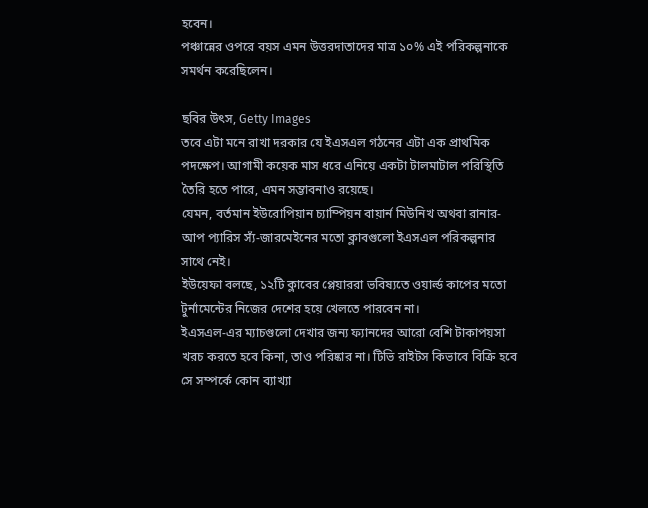হবেন।
পঞ্চান্নের ওপরে বয়স এমন উত্তরদাতাদের মাত্র ১০% এই পরিকল্পনাকে সমর্থন করেছিলেন।

ছবির উৎস, Getty Images
তবে এটা মনে রাখা দরকার যে ইএসএল গঠনের এটা এক প্রাথমিক পদক্ষেপ। আগামী কয়েক মাস ধরে এনিয়ে একটা টালমাটাল পরিস্থিতি তৈরি হতে পারে, এমন সম্ভাবনাও রয়েছে।
যেমন, বর্তমান ইউরোপিয়ান চ্যাম্পিয়ন বায়ার্ন মিউনিখ অথবা রানার-আপ প্যারিস স্যঁ-জারমেইনের মতো ক্লাবগুলো ইএসএল পরিকল্পনার সাথে নেই।
ইউয়েফা বলছে, ১২টি ক্লাবের প্লেয়াররা ভবিষ্যতে ওয়ার্ল্ড কাপের মতো টুর্নামেন্টের নিজের দেশের হয়ে খেলতে পারবেন না।
ইএসএল-এর ম্যাচগুলো দেখার জন্য ফ্যানদের আরো বেশি টাকাপয়সা খরচ করতে হবে কিনা, তাও পরিষ্কার না। টিভি রাইটস কিভাবে বিক্রি হবে সে সম্পর্কে কোন ব্যাখ্যা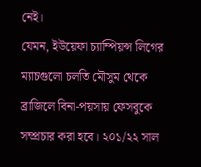নেই।
যেমন, ইউয়েফা চ্যাম্পিয়ন্স লিগের ম্যাচগুলো চলতি মৌসুম থেকে ব্রাজিলে বিনা-পয়সায় ফেসবুকে সম্প্রচার করা হবে। ২০১/২২ সাল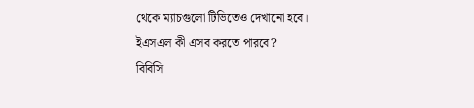থেকে ম্যাচগুলো টিভিতেও দেখানো হবে।
ইএসএল কী এসব করতে পারবে?
বিবিসি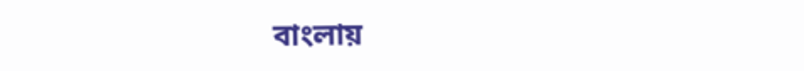বাংলায়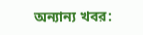অন্যান্য খবর: